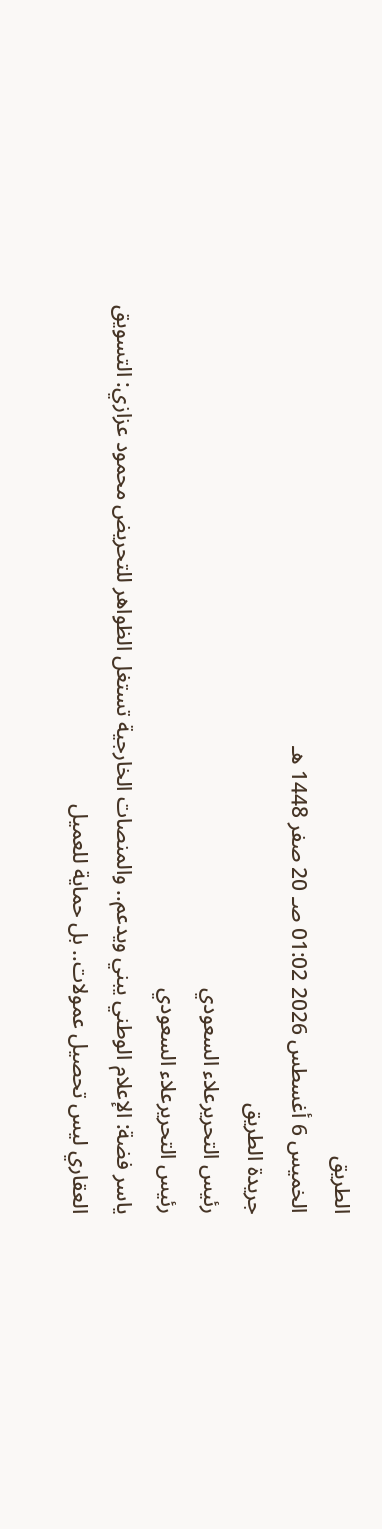الطريق
الخميس 6 أغسطس 2026 01:02 صـ 20 صفر 1448 هـ
جريدة الطريق
رئيس التحريرعلاء السعودي
رئيس التحريرعلاء السعودي
ياسر فضة: الإعلام الوطني يبني ويدعم.. والمنصات الخارجية تستغل الظواهر للتحريض محمود عزازي: التسويق العقاري ليس تحصيل عمولات.. بل حماية للعميل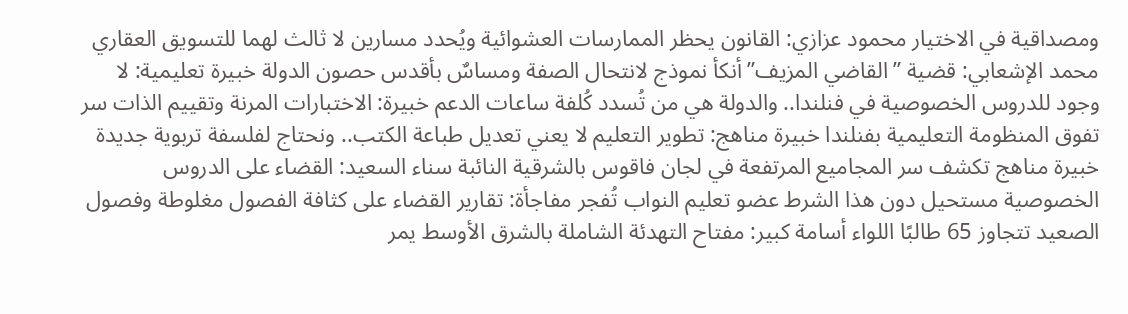ومصداقية في الاختيار محمود عزازي: القانون يحظر الممارسات العشوائية ويُحدد مسارين لا ثالث لهما للتسويق العقاري محمد الإشعابي: قضية ”القاضي المزيف” أنكأ نموذج لانتحال الصفة ومساسٌ بأقدس حصون الدولة خبيرة تعليمية: لا وجود للدروس الخصوصية في فنلندا.. والدولة هي من تُسدد كُلفة ساعات الدعم خبيرة: الاختبارات المرنة وتقييم الذات سر تفوق المنظومة التعليمية بفنلندا خبيرة مناهج: تطوير التعليم لا يعني تعديل طباعة الكتب.. ونحتاج لفلسفة تربوية جديدة خبيرة مناهج تكشف سر المجاميع المرتفعة في لجان فاقوس بالشرقية النائبة سناء السعيد: القضاء على الدروس الخصوصية مستحيل دون هذا الشرط عضو تعليم النواب تُفجر مفاجأة: تقارير القضاء على كثافة الفصول مغلوطة وفصول الصعيد تتجاوز 65 طالبًا اللواء أسامة كبير: مفتاح التهدئة الشاملة بالشرق الأوسط يمر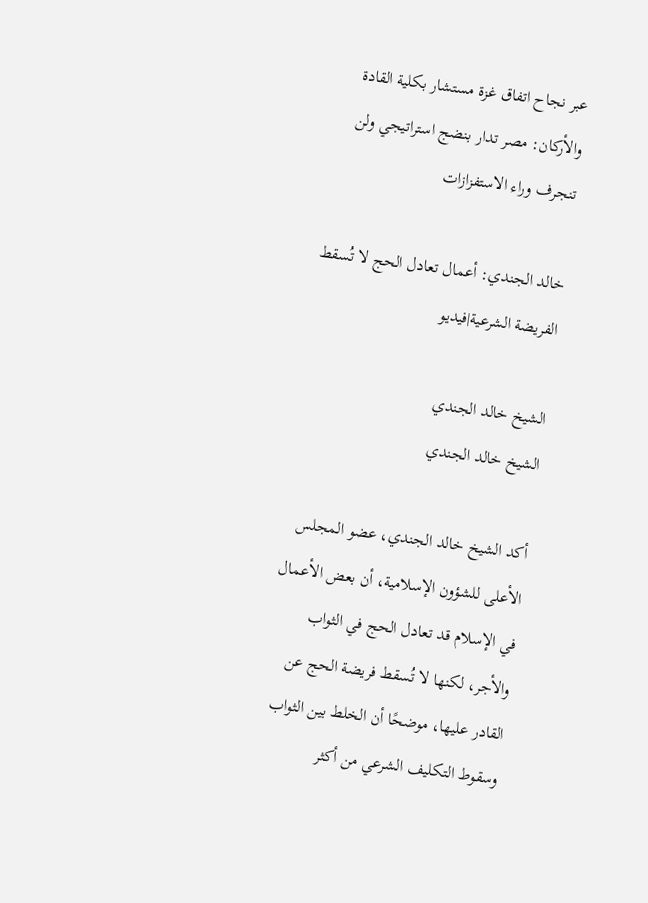عبر نجاح اتفاق غزة مستشار بكلية القادة والأركان: مصر تدار بنضج استراتيجي ولن تنجرف وراء الاستفزازات

خالد الجندي: أعمال تعادل الحج لا تُسقط الفريضة الشرعية|فيديو

الشيخ خالد الجندي
الشيخ خالد الجندي

أكد الشيخ خالد الجندي، عضو المجلس الأعلى للشؤون الإسلامية، أن بعض الأعمال في الإسلام قد تعادل الحج في الثواب والأجر، لكنها لا تُسقط فريضة الحج عن القادر عليها، موضحًا أن الخلط بين الثواب وسقوط التكليف الشرعي من أكثر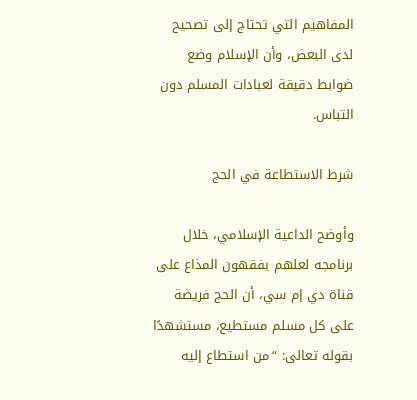المفاهيم التي تحتاج إلى تصحيح لدى البعض، وأن الإسلام وضع ضوابط دقيقة لعبادات المسلم دون التباس.

شرط الاستطاعة في الحج

وأوضح الداعية الإسلامي، خلال برنامجه لعلهم يفقهون المذاع على قناة دي إم سي، أن الحج فريضة على كل مسلم مستطيع، مستشهدًا بقوله تعالى: “من استطاع إليه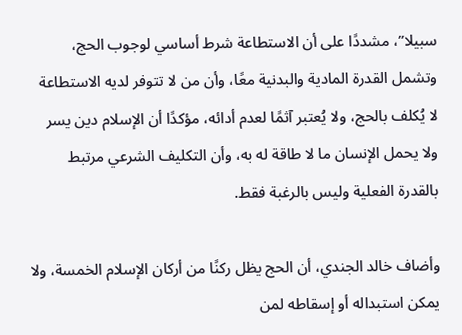سبيلا”، مشددًا على أن الاستطاعة شرط أساسي لوجوب الحج، وتشمل القدرة المادية والبدنية معًا، وأن من لا تتوفر لديه الاستطاعة لا يُكلف بالحج، ولا يُعتبر آثمًا لعدم أدائه، مؤكدًا أن الإسلام دين يسر ولا يحمل الإنسان ما لا طاقة له به، وأن التكليف الشرعي مرتبط بالقدرة الفعلية وليس بالرغبة فقط.

وأضاف خالد الجندي، أن الحج يظل ركنًا من أركان الإسلام الخمسة، ولا يمكن استبداله أو إسقاطه لمن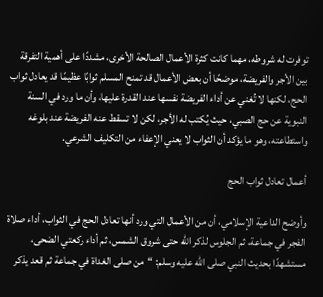توفرت له شروطه، مهما كانت كثرة الأعمال الصالحة الأخرى، مشددًا على أهمية التفرقة بين الأجر والفريضة، موضحًا أن بعض الأعمال قد تمنح المسلم ثوابًا عظيمًا قد يعادل ثواب الحج، لكنها لا تُغني عن أداء الفريضة نفسها عند القدرة عليها، وأن ما ورد في السنة النبوية عن حج الصبي، حيث يُكتب له الأجر، لكن لا تسقط عنه الفريضة عند بلوغه واستطاعته، وهو ما يؤكد أن الثواب لا يعني الإعفاء من التكليف الشرعي.

أعمال تعادل ثواب الحج

وأوضح الداعية الإسلامي، أن من الأعمال التي ورد أنها تعادل الحج في الثواب، أداء صلاة الفجر في جماعة، ثم الجلوس لذكر الله حتى شروق الشمس، ثم أداء ركعتي الضحى، مستشهدًا بحديث النبي صلى الله عليه وسلم: “من صلى الغداة في جماعة ثم قعد يذكر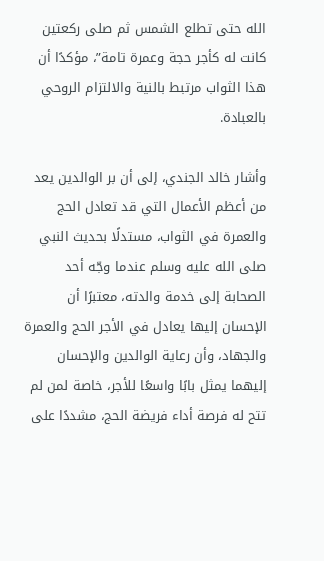الله حتى تطلع الشمس ثم صلى ركعتين كانت له كأجر حجة وعمرة تامة”، مؤكدًا أن هذا الثواب مرتبط بالنية والالتزام الروحي بالعبادة.

وأشار خالد الجندي، إلى أن بر الوالدين يعد من أعظم الأعمال التي قد تعادل الحج والعمرة في الثواب، مستدلًا بحديث النبي صلى الله عليه وسلم عندما وجّه أحد الصحابة إلى خدمة والدته، معتبرًا أن الإحسان إليها يعادل في الأجر الحج والعمرة والجهاد، وأن رعاية الوالدين والإحسان إليهما يمثل بابًا واسعًا للأجر، خاصة لمن لم تتح له فرصة أداء فريضة الحج، مشددًا على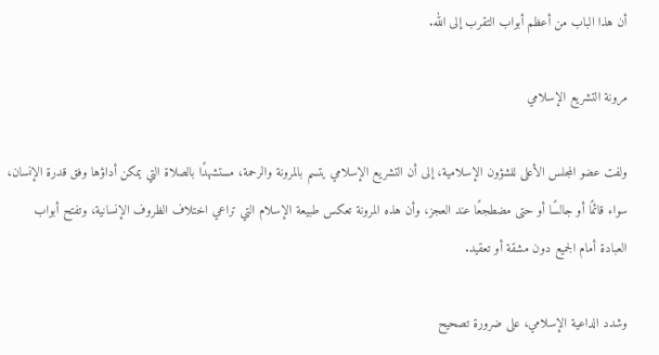أن هذا الباب من أعظم أبواب التقرب إلى الله.

مرونة التشريع الإسلامي

ولفت عضو المجلس الأعلى للشؤون الإسلامية، إلى أن التشريع الإسلامي يتسم بالمرونة والرحمة، مستشهدًا بالصلاة التي يمكن أداؤها وفق قدرة الإنسان، سواء قائمًا أو جالسًا أو حتى مضطجعًا عند العجز، وأن هذه المرونة تعكس طبيعة الإسلام التي تراعي اختلاف الظروف الإنسانية، وتفتح أبواب العبادة أمام الجميع دون مشقة أو تعقيد.

وشدد الداعية الإسلامي، على ضرورة تصحيح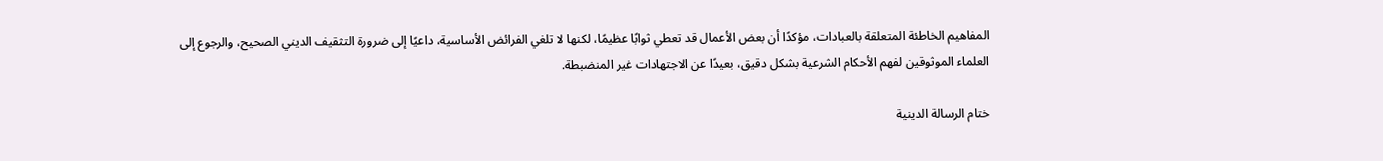المفاهيم الخاطئة المتعلقة بالعبادات، مؤكدًا أن بعض الأعمال قد تعطي ثوابًا عظيمًا، لكنها لا تلغي الفرائض الأساسية، داعيًا إلى ضرورة التثقيف الديني الصحيح، والرجوع إلى العلماء الموثوقين لفهم الأحكام الشرعية بشكل دقيق، بعيدًا عن الاجتهادات غير المنضبطة.

ختام الرسالة الدينية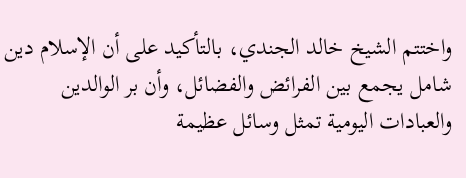واختتم الشيخ خالد الجندي، بالتأكيد على أن الإسلام دين شامل يجمع بين الفرائض والفضائل، وأن بر الوالدين والعبادات اليومية تمثل وسائل عظيمة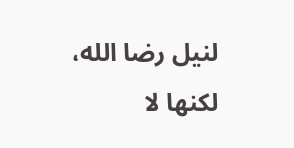لنيل رضا الله، لكنها لا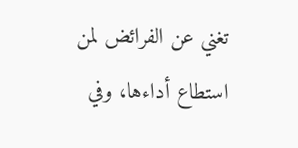تغني عن الفرائض لمن استطاع أداءها، وفي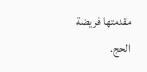مقدمتها فريضة الحج.